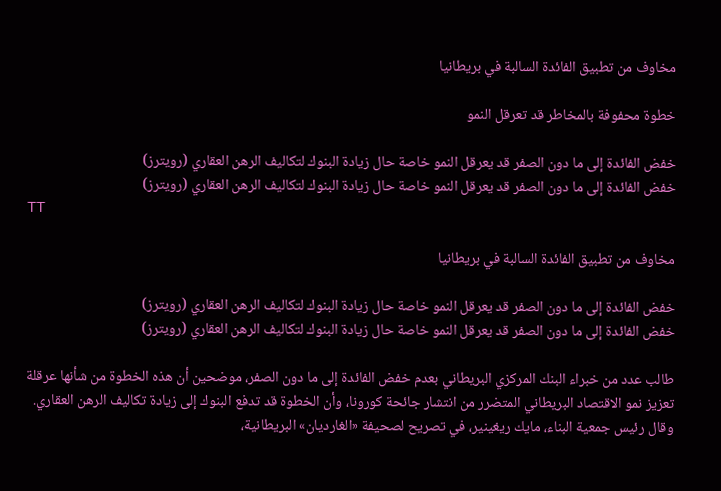مخاوف من تطبيق الفائدة السالبة في بريطانيا

خطوة محفوفة بالمخاطر قد تعرقل النمو

خفض الفائدة إلى ما دون الصفر قد يعرقل النمو خاصة حال زيادة البنوك لتكاليف الرهن العقاري (رويترز)
خفض الفائدة إلى ما دون الصفر قد يعرقل النمو خاصة حال زيادة البنوك لتكاليف الرهن العقاري (رويترز)
TT

مخاوف من تطبيق الفائدة السالبة في بريطانيا

خفض الفائدة إلى ما دون الصفر قد يعرقل النمو خاصة حال زيادة البنوك لتكاليف الرهن العقاري (رويترز)
خفض الفائدة إلى ما دون الصفر قد يعرقل النمو خاصة حال زيادة البنوك لتكاليف الرهن العقاري (رويترز)

طالب عدد من خبراء البنك المركزي البريطاني بعدم خفض الفائدة إلى ما دون الصفر، موضحين أن هذه الخطوة من شأنها عرقلة تعزيز نمو الاقتصاد البريطاني المتضرر من انتشار جائحة كورونا، وأن الخطوة قد تدفع البنوك إلى زيادة تكاليف الرهن العقاري.
وقال رئيس جمعية البناء، مايك ريغينير، في تصريح لصحيفة «الغارديان» البريطانية،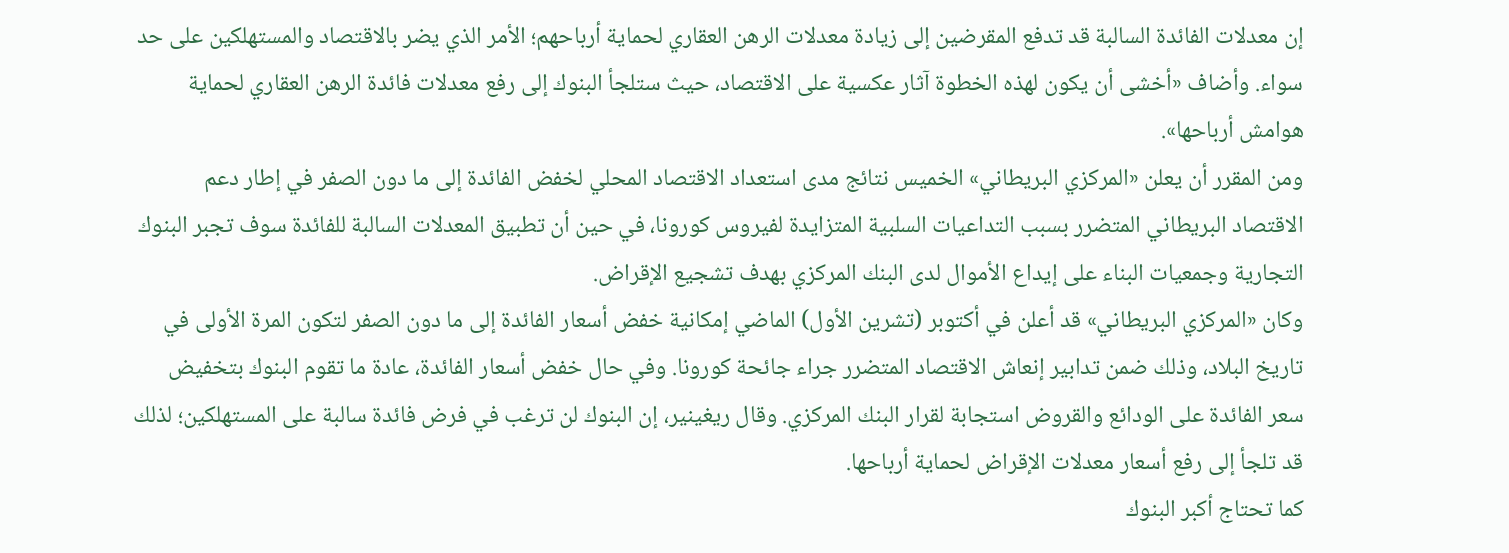إن معدلات الفائدة السالبة قد تدفع المقرضين إلى زيادة معدلات الرهن العقاري لحماية أرباحهم؛ الأمر الذي يضر بالاقتصاد والمستهلكين على حد سواء. وأضاف «أخشى أن يكون لهذه الخطوة آثار عكسية على الاقتصاد، حيث ستلجأ البنوك إلى رفع معدلات فائدة الرهن العقاري لحماية هوامش أرباحها».
ومن المقرر أن يعلن «المركزي البريطاني» الخميس نتائج مدى استعداد الاقتصاد المحلي لخفض الفائدة إلى ما دون الصفر في إطار دعم الاقتصاد البريطاني المتضرر بسبب التداعيات السلبية المتزايدة لفيروس كورونا، في حين أن تطبيق المعدلات السالبة للفائدة سوف تجبر البنوك التجارية وجمعيات البناء على إيداع الأموال لدى البنك المركزي بهدف تشجيع الإقراض.
وكان «المركزي البريطاني» قد أعلن في أكتوبر (تشرين الأول) الماضي إمكانية خفض أسعار الفائدة إلى ما دون الصفر لتكون المرة الأولى في تاريخ البلاد، وذلك ضمن تدابير إنعاش الاقتصاد المتضرر جراء جائحة كورونا. وفي حال خفض أسعار الفائدة، عادة ما تقوم البنوك بتخفيض سعر الفائدة على الودائع والقروض استجابة لقرار البنك المركزي. وقال ريغينير، إن البنوك لن ترغب في فرض فائدة سالبة على المستهلكين؛ لذلك قد تلجأ إلى رفع أسعار معدلات الإقراض لحماية أرباحها.
كما تحتاج أكبر البنوك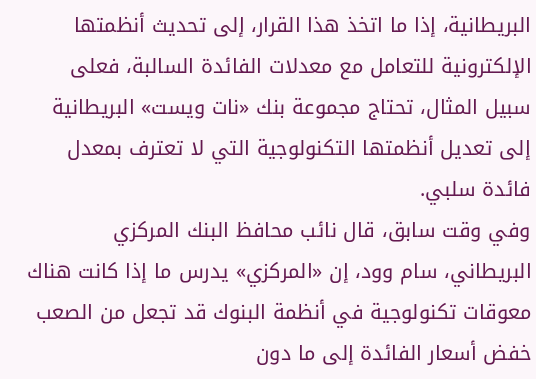البريطانية، إذا ما اتخذ هذا القرار، إلى تحديث أنظمتها الإلكترونية للتعامل مع معدلات الفائدة السالبة، فعلى سبيل المثال، تحتاج مجموعة بنك «نات ويست» البريطانية إلى تعديل أنظمتها التكنولوجية التي لا تعترف بمعدل فائدة سلبي.
وفي وقت سابق، قال نائب محافظ البنك المركزي البريطاني، سام وود، إن «المركزي» يدرس ما إذا كانت هناك معوقات تكنولوجية في أنظمة البنوك قد تجعل من الصعب خفض أسعار الفائدة إلى ما دون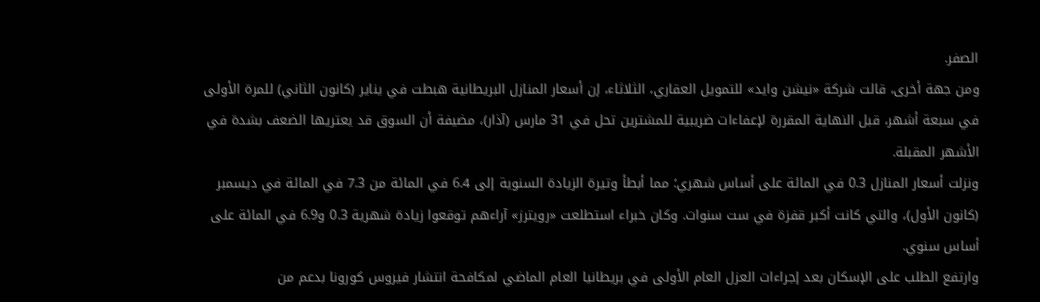الصفر.
ومن جهة أخرى، قالت شركة «نيشن وايد» للتمويل العقاري، الثلاثاء، إن أسعار المنازل البريطانية هبطت في يناير (كانون الثاني) للمرة الأولى في سبعة أشهر، قبل النهاية المقررة لإعفاءات ضريبية للمشترين تحل في 31 مارس (آذار)، مضيفة أن السوق قد يعتريها الضعف بشدة في الأشهر المقبلة.
ونزلت أسعار المنازل 0.3 في المائة على أساس شهري؛ مما أبطأ وتيرة الزيادة السنوية إلى 6.4 في المائة من 7.3 في المائة في ديسمبر (كانون الأول)، والتي كانت أكبر قفزة في ست سنوات. وكان خبراء استطلعت «رويترز» آراءهم توقعوا زيادة شهرية 0.3 و6.9 في المائة على أساس سنوي.
وارتفع الطلب على الإسكان بعد إجراءات العزل العام الأولى في بريطانيا العام الماضي لمكافحة انتشار فيروس كورونا بدعم من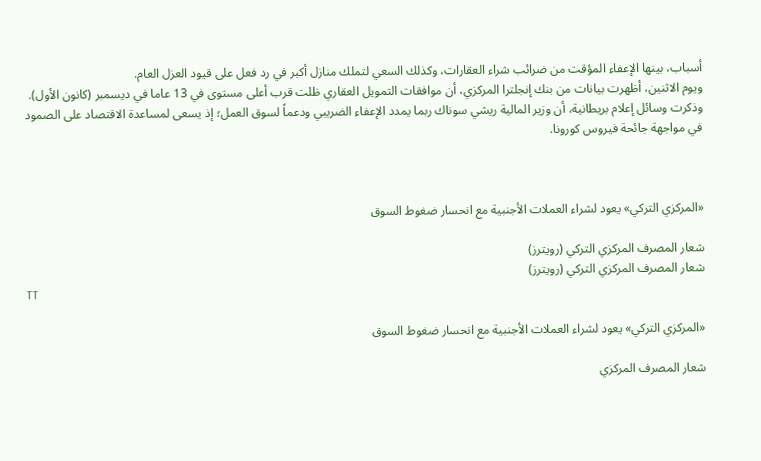أسباب، بينها الإعفاء المؤقت من ضرائب شراء العقارات، وكذلك السعي لتملك منازل أكبر في رد فعل على قيود العزل العام.
ويوم الاثنين، أظهرت بيانات من بنك إنجلترا المركزي، أن موافقات التمويل العقاري ظلت قرب أعلى مستوى في 13 عاما في ديسمبر (كانون الأول).
وذكرت وسائل إعلام بريطانية، أن وزير المالية ريشي سوناك ربما يمدد الإعفاء الضريبي ودعماً لسوق العمل؛ إذ يسعى لمساعدة الاقتصاد على الصمود في مواجهة جائحة فيروس كورونا.



«المركزي التركي» يعود لشراء العملات الأجنبية مع انحسار ضغوط السوق

شعار المصرف المركزي التركي (رويترز)
شعار المصرف المركزي التركي (رويترز)
TT

«المركزي التركي» يعود لشراء العملات الأجنبية مع انحسار ضغوط السوق

شعار المصرف المركزي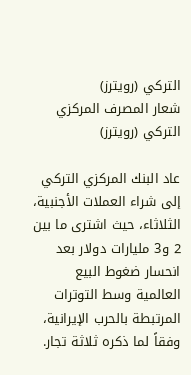التركي (رويترز)
شعار المصرف المركزي التركي (رويترز)

عاد البنك المركزي التركي إلى شراء العملات الأجنبية، الثلاثاء، حيث اشترى ما بين 2 و3 مليارات دولار بعد انحسار ضغوط البيع العالمية وسط التوترات المرتبطة بالحرب الإيرانية، وفقاً لما ذكره ثلاثة تجار.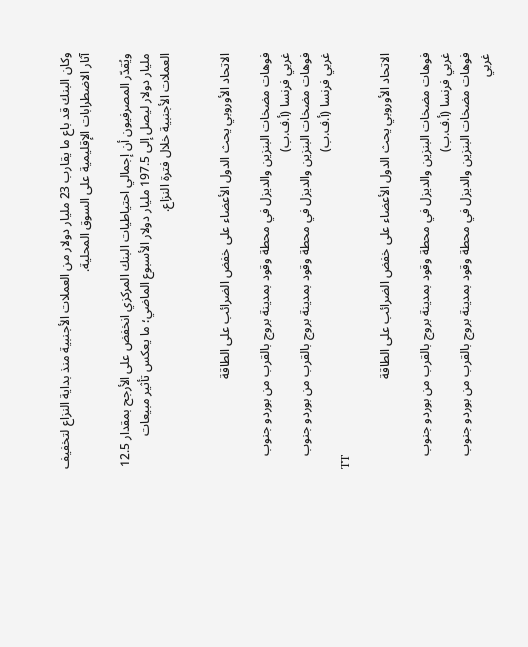وكان البنك قد باع ما يقارب 23 مليار دولار من العملات الأجنبية منذ بداية النزاع لتخفيف آثار الاضطرابات الإقليمية على السوق المحلية.

ويُقدّر المصرفيون أن إجمالي احتياطيات البنك المركزي انخفض على الأرجح بمقدار 12.5 مليار دولار ليصل إلى 197.5 مليار دولار الأسبوع الماضي؛ ما يعكس تأثير مبيعات العملات الأجنبية خلال فترة النزاع.


الاتحاد الأوروبي يحث الدول الأعضاء على خفض الضرائب على الطاقة

فوهات مضخات البنزين والديزل في محطة وقود بمدينة بروج بالقرب من بوردو جنوب غربي فرنسا (أ.ف.ب)
فوهات مضخات البنزين والديزل في محطة وقود بمدينة بروج بالقرب من بوردو جنوب غربي فرنسا (أ.ف.ب)
TT

الاتحاد الأوروبي يحث الدول الأعضاء على خفض الضرائب على الطاقة

فوهات مضخات البنزين والديزل في محطة وقود بمدينة بروج بالقرب من بوردو جنوب غربي فرنسا (أ.ف.ب)
فوهات مضخات البنزين والديزل في محطة وقود بمدينة بروج بالقرب من بوردو جنوب غربي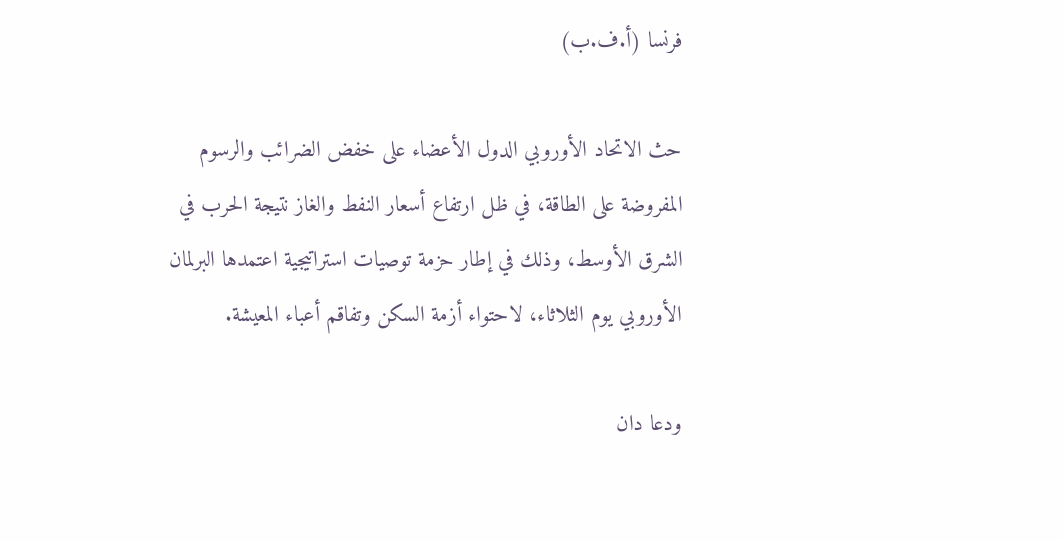فرنسا (أ.ف.ب)

حث الاتحاد الأوروبي الدول الأعضاء على خفض الضرائب والرسوم المفروضة على الطاقة، في ظل ارتفاع أسعار النفط والغاز نتيجة الحرب في الشرق الأوسط، وذلك في إطار حزمة توصيات استراتيجية اعتمدها البرلمان الأوروبي يوم الثلاثاء، لاحتواء أزمة السكن وتفاقم أعباء المعيشة.

ودعا دان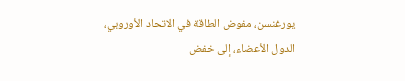يورغنسن، مفوض الطاقة في الاتحاد الأوروبي، الدول الأعضاء، إلى خفض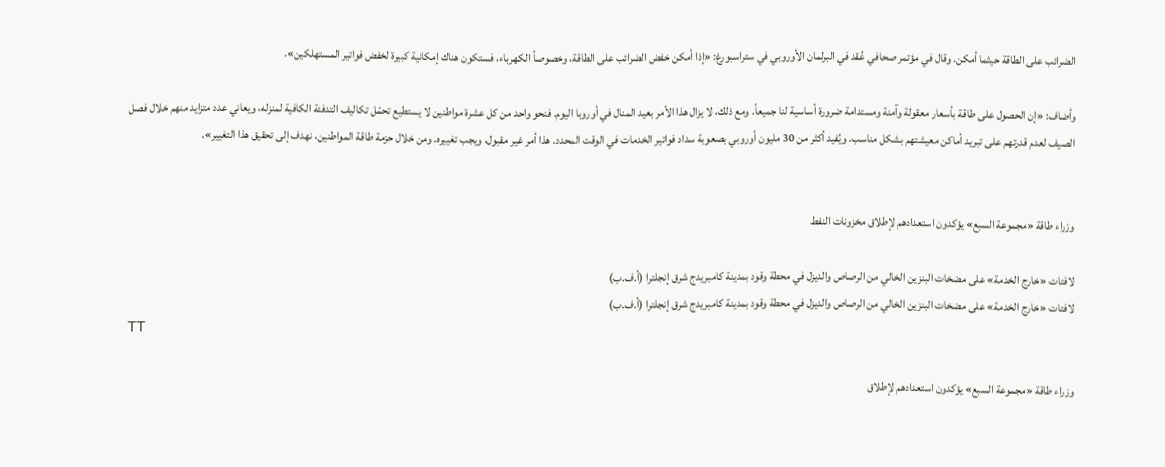الضرائب على الطاقة حيثما أمكن. وقال في مؤتمر صحافي عُقد في البرلمان الأوروبي في ستراسبورغ: «إذا أمكن خفض الضرائب على الطاقة، وخصوصاً الكهرباء، فستكون هناك إمكانية كبيرة لخفض فواتير المستهلكين».

وأضاف: «إن الحصول على طاقة بأسعار معقولة وآمنة ومستدامة ضرورة أساسية لنا جميعاً. ومع ذلك، لا يزال هذا الأمر بعيد المنال في أوروبا اليوم. فنحو واحد من كل عشرة مواطنين لا يستطيع تحمّل تكاليف التدفئة الكافية لمنزله، ويعاني عدد متزايد منهم خلال فصل الصيف لعدم قدرتهم على تبريد أماكن معيشتهم بشكل مناسب. ويُفيد أكثر من 30 مليون أوروبي بصعوبة سداد فواتير الخدمات في الوقت المحدد. هذا أمر غير مقبول، ويجب تغييره. ومن خلال حزمة طاقة المواطنين، نهدف إلى تحقيق هذا التغيير».


وزراء طاقة «مجموعة السبع» يؤكدون استعدادهم لإطلاق مخزونات النفط

لافتات «خارج الخدمة» على مضخات البنزين الخالي من الرصاص والديزل في محطة وقود بمدينة كامبريدج شرق إنجلترا (أ.ف.ب)
لافتات «خارج الخدمة» على مضخات البنزين الخالي من الرصاص والديزل في محطة وقود بمدينة كامبريدج شرق إنجلترا (أ.ف.ب)
TT

وزراء طاقة «مجموعة السبع» يؤكدون استعدادهم لإطلاق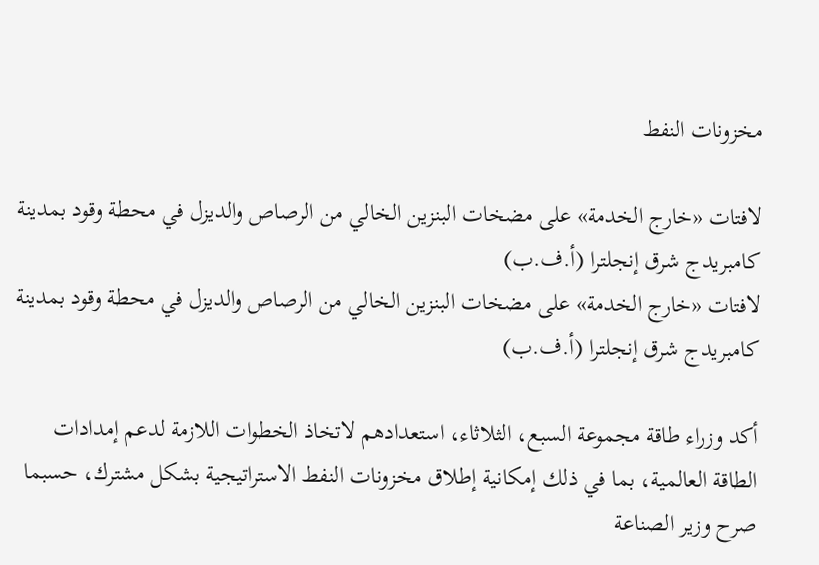مخزونات النفط

لافتات «خارج الخدمة» على مضخات البنزين الخالي من الرصاص والديزل في محطة وقود بمدينة كامبريدج شرق إنجلترا (أ.ف.ب)
لافتات «خارج الخدمة» على مضخات البنزين الخالي من الرصاص والديزل في محطة وقود بمدينة كامبريدج شرق إنجلترا (أ.ف.ب)

أكد وزراء طاقة مجموعة السبع، الثلاثاء، استعدادهم لاتخاذ الخطوات اللازمة لدعم إمدادات الطاقة العالمية، بما في ذلك إمكانية إطلاق مخزونات النفط الاستراتيجية بشكل مشترك، حسبما صرح وزير الصناعة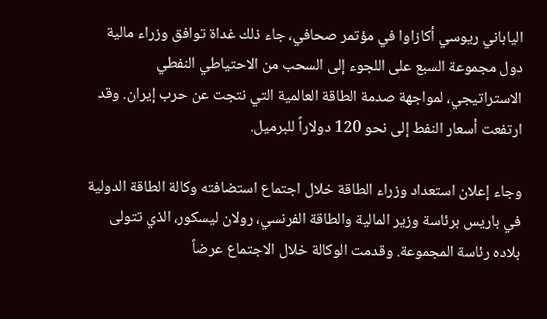الياباني ريوسي أكازاوا في مؤتمر صحافي، جاء ذلك غداة توافق وزراء مالية دول مجموعة السبع على اللجوء إلى السحب من الاحتياطي النفطي الاستراتيجي، لمواجهة صدمة الطاقة العالمية التي نتجت عن حرب إيران. وقد ارتفعت أسعار النفط إلى نحو 120 دولاراً للبرميل.

وجاء إعلان استعداد وزراء الطاقة خلال اجتماع استضافته وكالة الطاقة الدولية في باريس برئاسة وزير المالية والطاقة الفرنسي، رولان ليسكور، الذي تتولى بلاده رئاسة المجموعة. وقدمت الوكالة خلال الاجتماع عرضاً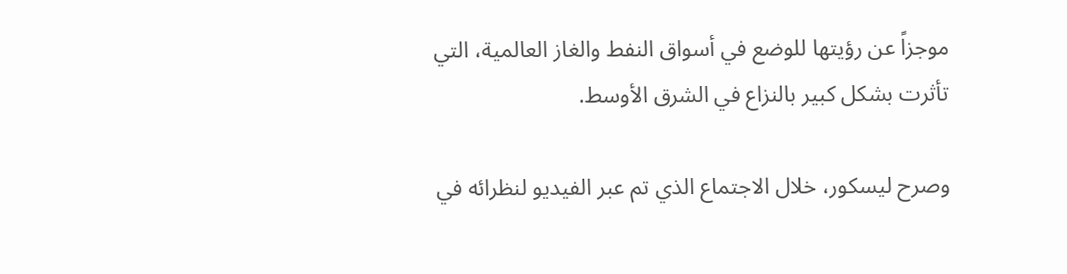موجزاً عن رؤيتها للوضع في أسواق النفط والغاز العالمية، التي تأثرت بشكل كبير بالنزاع في الشرق الأوسط.

وصرح ليسكور، خلال الاجتماع الذي تم عبر الفيديو لنظرائه في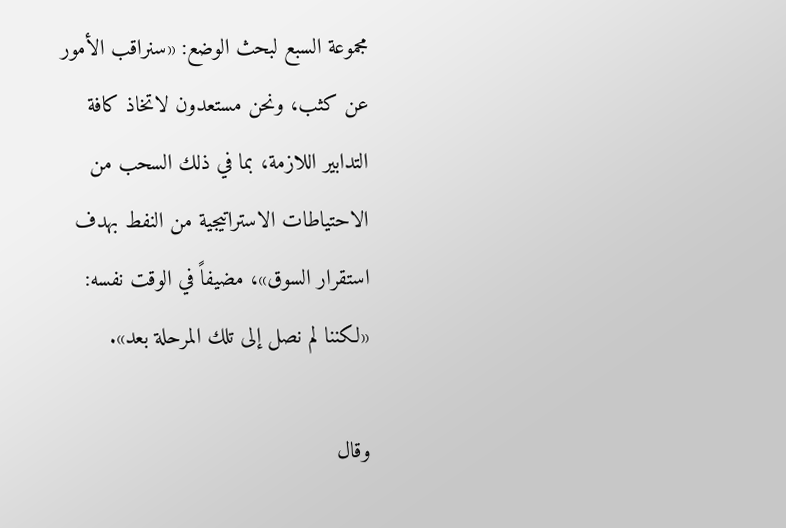مجموعة السبع لبحث الوضع: «سنراقب الأمور عن كثب، ونحن مستعدون لاتخاذ كافة التدابير اللازمة، بما في ذلك السحب من الاحتياطات الاستراتيجية من النفط بهدف استقرار السوق»، مضيفاً في الوقت نفسه: «لكننا لم نصل إلى تلك المرحلة بعد».

وقال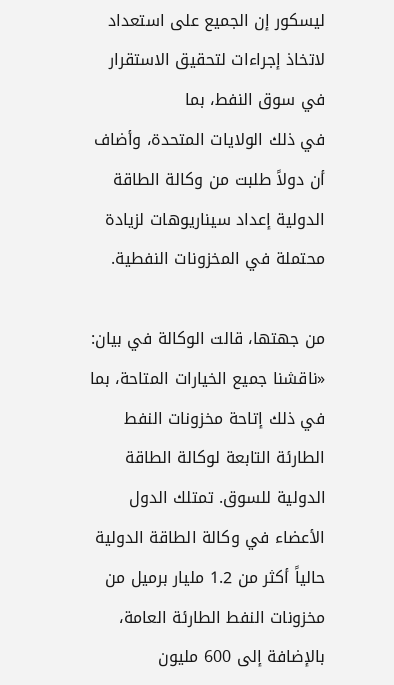ليسكور إن الجميع على استعداد لاتخاذ إجراءات لتحقيق الاستقرار في سوق ‌النفط، ‌بما في ‌ذلك ‌الولايات المتحدة، وأضاف أن دولاً ‌طلبت من وكالة الطاقة الدولية إعداد سيناريوهات لزيادة محتملة في المخزونات النفطية.

من جهتها، قالت الوكالة في بيان: «ناقشنا جميع الخيارات المتاحة، بما في ذلك إتاحة مخزونات النفط الطارئة التابعة لوكالة الطاقة الدولية للسوق. تمتلك الدول الأعضاء في وكالة الطاقة الدولية حالياً أكثر من 1.2 مليار برميل من مخزونات النفط الطارئة العامة، بالإضافة إلى 600 مليون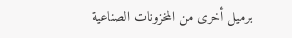برميل أخرى من المخزونات الصناعية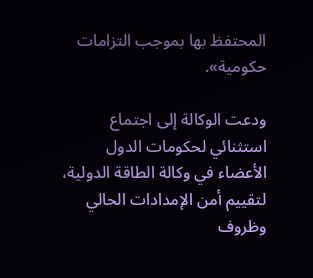المحتفظ بها بموجب التزامات حكومية».

ودعت الوكالة إلى اجتماع استثنائي لحكومات الدول الأعضاء في وكالة الطاقة الدولية، لتقييم أمن الإمدادات الحالي وظروف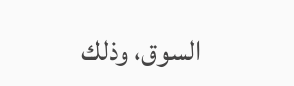السوق، وذلك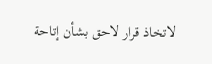لاتخاذ قرار لاحق بشأن إتاحة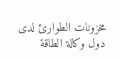مخزونات الطوارئ لدى دول وكالة الطاقة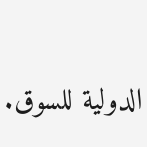الدولية للسوق.